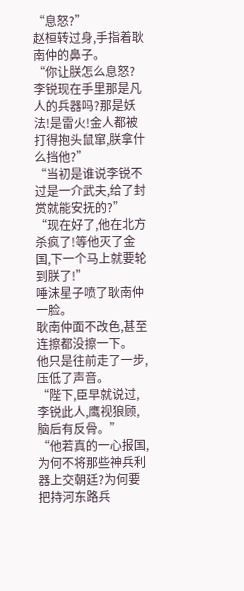“息怒?”
赵桓转过身,手指着耿南仲的鼻子。
“你让朕怎么息怒?李锐现在手里那是凡人的兵器吗?那是妖法!是雷火!金人都被打得抱头鼠窜,朕拿什么挡他?”
“当初是谁说李锐不过是一介武夫,给了封赏就能安抚的?”
“现在好了,他在北方杀疯了!等他灭了金国,下一个马上就要轮到朕了!”
唾沫星子喷了耿南仲一脸。
耿南仲面不改色,甚至连擦都没擦一下。
他只是往前走了一步,压低了声音。
“陛下,臣早就说过,李锐此人,鹰视狼顾,脑后有反骨。”
“他若真的一心报国,为何不将那些神兵利器上交朝廷?为何要把持河东路兵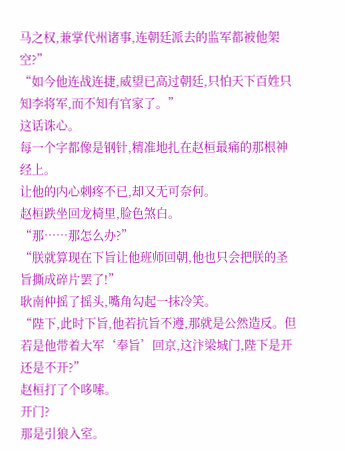马之权,兼掌代州诸事,连朝廷派去的监军都被他架空?”
“如今他连战连捷,威望已高过朝廷,只怕天下百姓只知李将军,而不知有官家了。”
这话诛心。
每一个字都像是钢针,精准地扎在赵桓最痛的那根神经上。
让他的内心刺疼不已,却又无可奈何。
赵桓跌坐回龙椅里,脸色煞白。
“那……那怎么办?”
“朕就算现在下旨让他班师回朝,他也只会把朕的圣旨撕成碎片罢了!”
耿南仲摇了摇头,嘴角勾起一抹冷笑。
“陛下,此时下旨,他若抗旨不遵,那就是公然造反。但若是他带着大军‘奉旨’回京,这汴梁城门,陛下是开还是不开?”
赵桓打了个哆嗦。
开门?
那是引狼入室。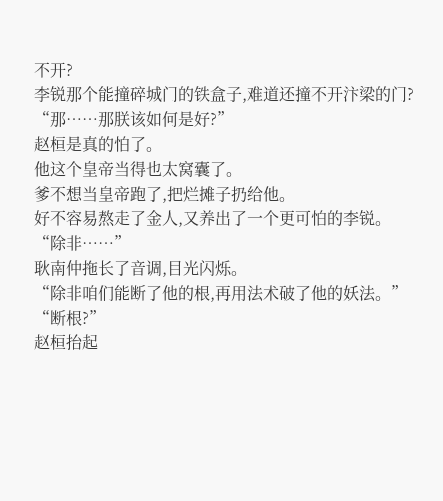不开?
李锐那个能撞碎城门的铁盒子,难道还撞不开汴梁的门?
“那……那朕该如何是好?”
赵桓是真的怕了。
他这个皇帝当得也太窝囊了。
爹不想当皇帝跑了,把烂摊子扔给他。
好不容易熬走了金人,又养出了一个更可怕的李锐。
“除非……”
耿南仲拖长了音调,目光闪烁。
“除非咱们能断了他的根,再用法术破了他的妖法。”
“断根?”
赵桓抬起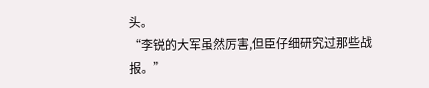头。
“李锐的大军虽然厉害,但臣仔细研究过那些战报。”